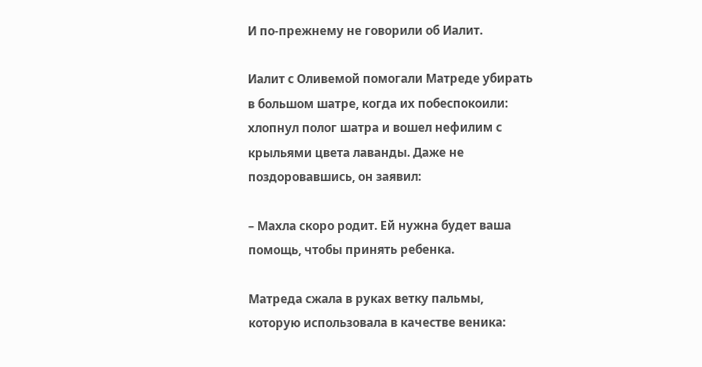И по-прежнему не говорили об Иалит.

Иалит с Оливемой помогали Матреде убирать в большом шатре, когда их побеспокоили: хлопнул полог шатра и вошел нефилим с крыльями цвета лаванды. Даже не поздоровавшись, он заявил:

– Махла скоро родит. Ей нужна будет ваша помощь, чтобы принять ребенка.

Матреда сжала в руках ветку пальмы, которую использовала в качестве веника: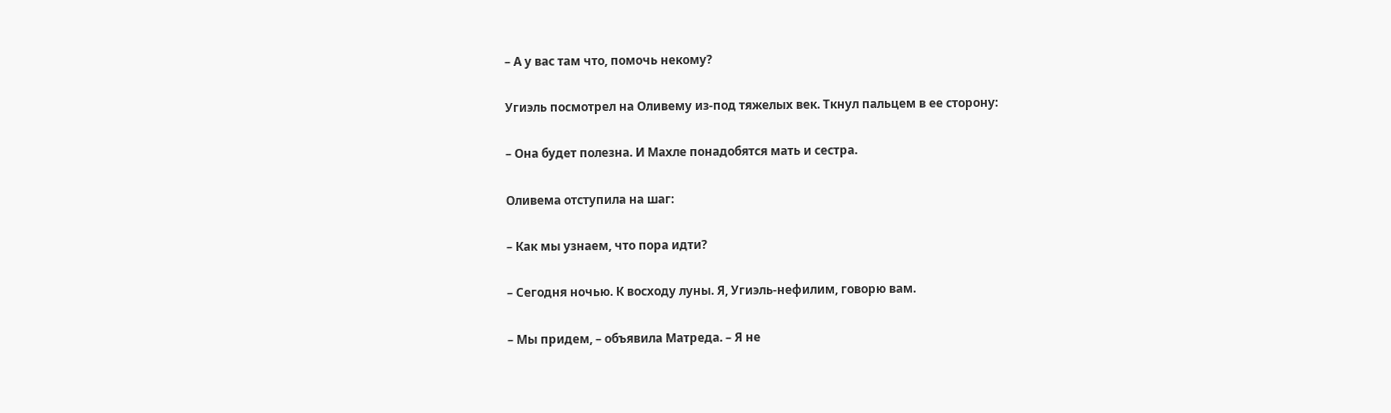– А у вас там что, помочь некому?

Угиэль посмотрел на Оливему из-под тяжелых век. Ткнул пальцем в ее сторону:

– Она будет полезна. И Махле понадобятся мать и сестра.

Оливема отступила на шаг:

– Как мы узнаем, что пора идти?

– Сегодня ночью. К восходу луны. Я, Угиэль-нефилим, говорю вам.

– Мы придем, – объявила Матреда. – Я не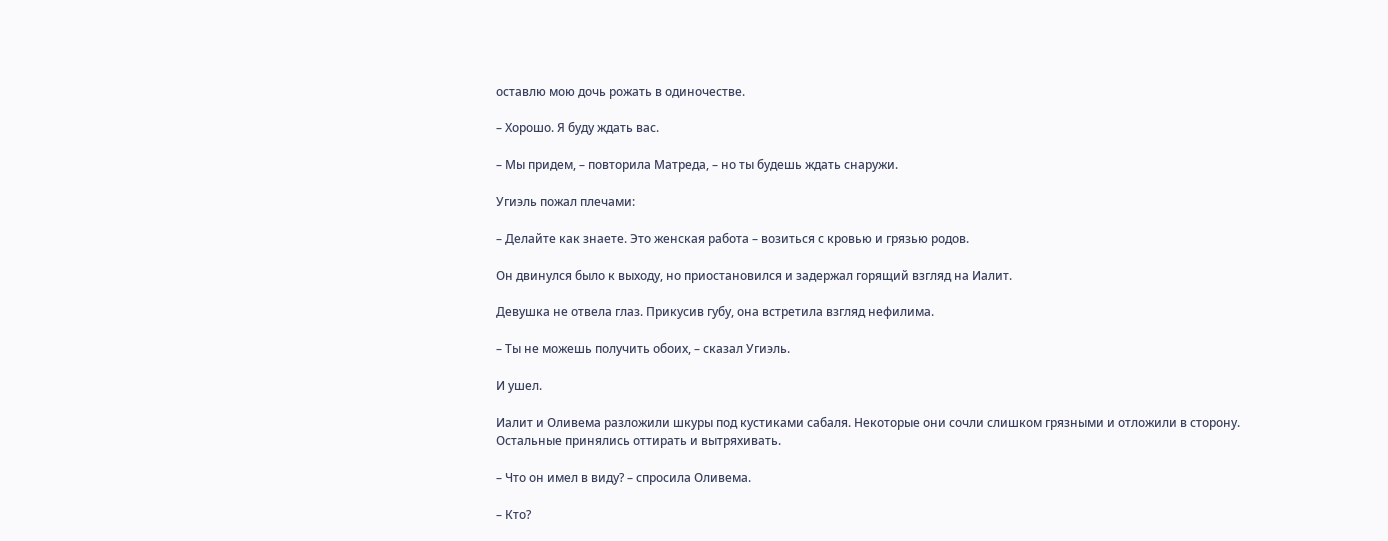оставлю мою дочь рожать в одиночестве.

– Хорошо. Я буду ждать вас.

– Мы придем, – повторила Матреда, – но ты будешь ждать снаружи.

Угиэль пожал плечами:

– Делайте как знаете. Это женская работа – возиться с кровью и грязью родов.

Он двинулся было к выходу, но приостановился и задержал горящий взгляд на Иалит.

Девушка не отвела глаз. Прикусив губу, она встретила взгляд нефилима.

– Ты не можешь получить обоих, – сказал Угиэль.

И ушел.

Иалит и Оливема разложили шкуры под кустиками сабаля. Некоторые они сочли слишком грязными и отложили в сторону. Остальные принялись оттирать и вытряхивать.

– Что он имел в виду? – спросила Оливема.

– Кто?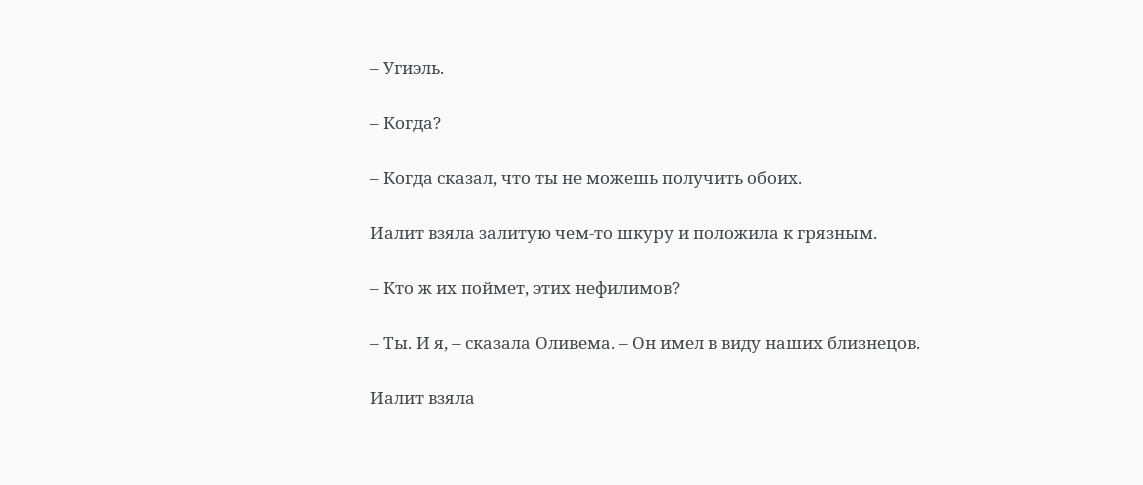– Угиэль.

– Когда?

– Когда сказал, что ты не можешь получить обоих.

Иалит взяла залитую чем-то шкуру и положила к грязным.

– Кто ж их поймет, этих нефилимов?

– Ты. И я, – сказала Оливема. – Он имел в виду наших близнецов.

Иалит взяла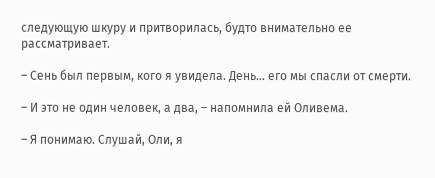следующую шкуру и притворилась, будто внимательно ее рассматривает.

– Сень был первым, кого я увидела. День… его мы спасли от смерти.

– И это не один человек, а два, – напомнила ей Оливема.

– Я понимаю. Слушай, Оли, я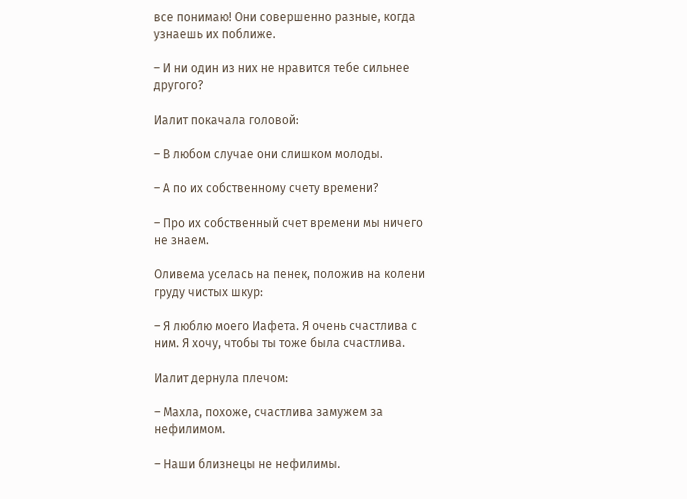все понимаю! Они совершенно разные, когда узнаешь их поближе.

– И ни один из них не нравится тебе сильнее другого?

Иалит покачала головой:

– В любом случае они слишком молоды.

– А по их собственному счету времени?

– Про их собственный счет времени мы ничего не знаем.

Оливема уселась на пенек, положив на колени груду чистых шкур:

– Я люблю моего Иафета. Я очень счастлива с ним. Я хочу, чтобы ты тоже была счастлива.

Иалит дернула плечом:

– Махла, похоже, счастлива замужем за нефилимом.

– Наши близнецы не нефилимы.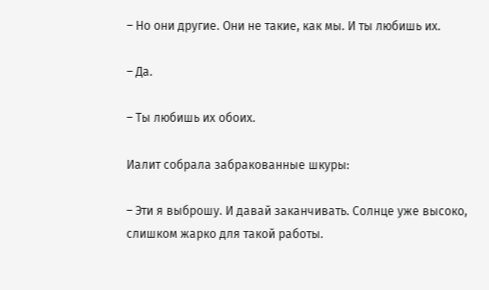– Но они другие. Они не такие, как мы. И ты любишь их.

– Да.

– Ты любишь их обоих.

Иалит собрала забракованные шкуры:

– Эти я выброшу. И давай заканчивать. Солнце уже высоко, слишком жарко для такой работы.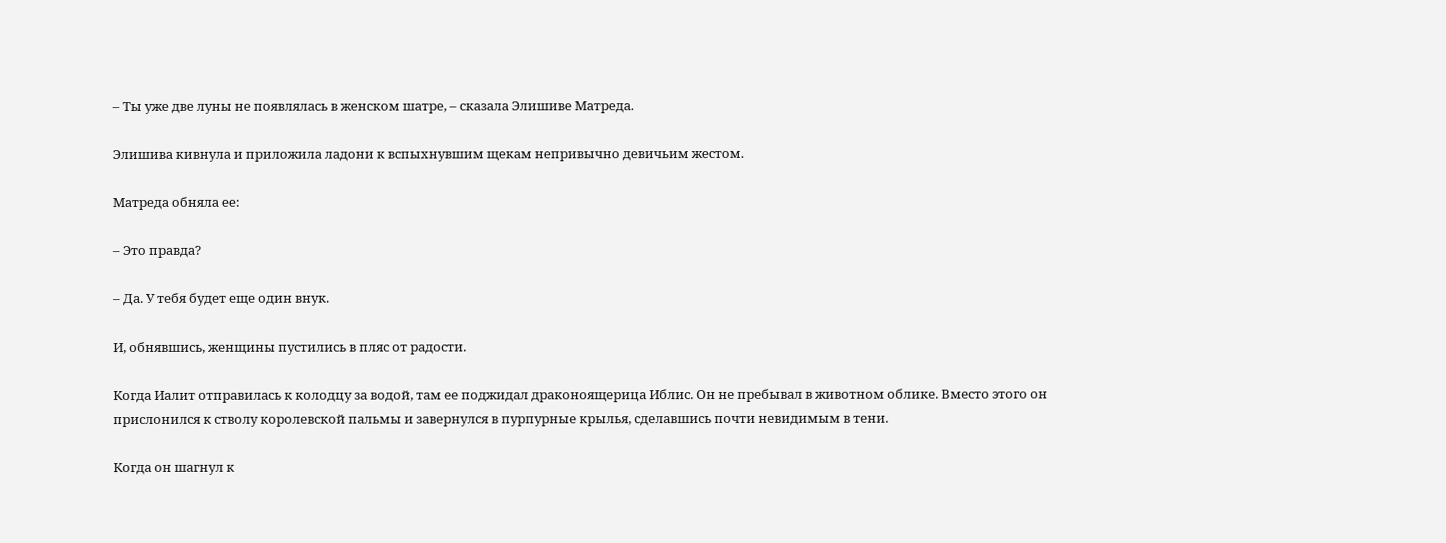– Ты уже две луны не появлялась в женском шатре, – сказала Элишиве Матреда.

Элишива кивнула и приложила ладони к вспыхнувшим щекам непривычно девичьим жестом.

Матреда обняла ее:

– Это правда?

– Да. У тебя будет еще один внук.

И, обнявшись, женщины пустились в пляс от радости.

Когда Иалит отправилась к колодцу за водой, там ее поджидал драконоящерица Иблис. Он не пребывал в животном облике. Вместо этого он прислонился к стволу королевской пальмы и завернулся в пурпурные крылья, сделавшись почти невидимым в тени.

Когда он шагнул к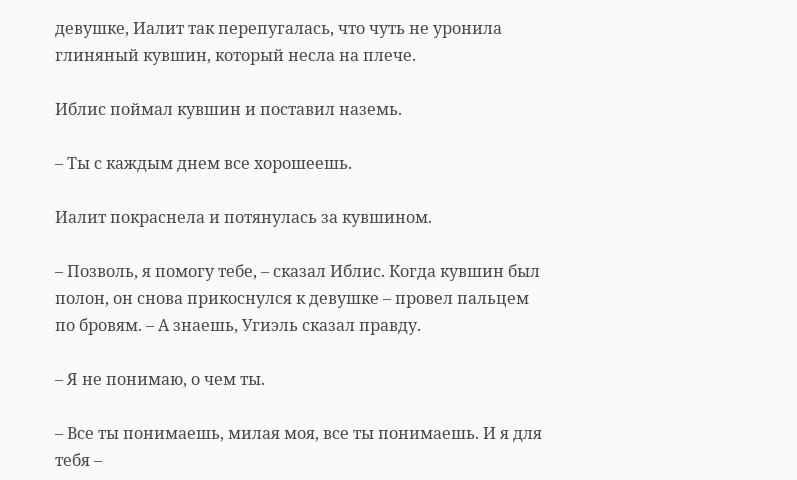девушке, Иалит так перепугалась, что чуть не уронила глиняный кувшин, который несла на плече.

Иблис поймал кувшин и поставил наземь.

– Ты с каждым днем все хорошеешь.

Иалит покраснела и потянулась за кувшином.

– Позволь, я помогу тебе, – сказал Иблис. Когда кувшин был полон, он снова прикоснулся к девушке – провел пальцем по бровям. – А знаешь, Угиэль сказал правду.

– Я не понимаю, о чем ты.

– Все ты понимаешь, милая моя, все ты понимаешь. И я для тебя –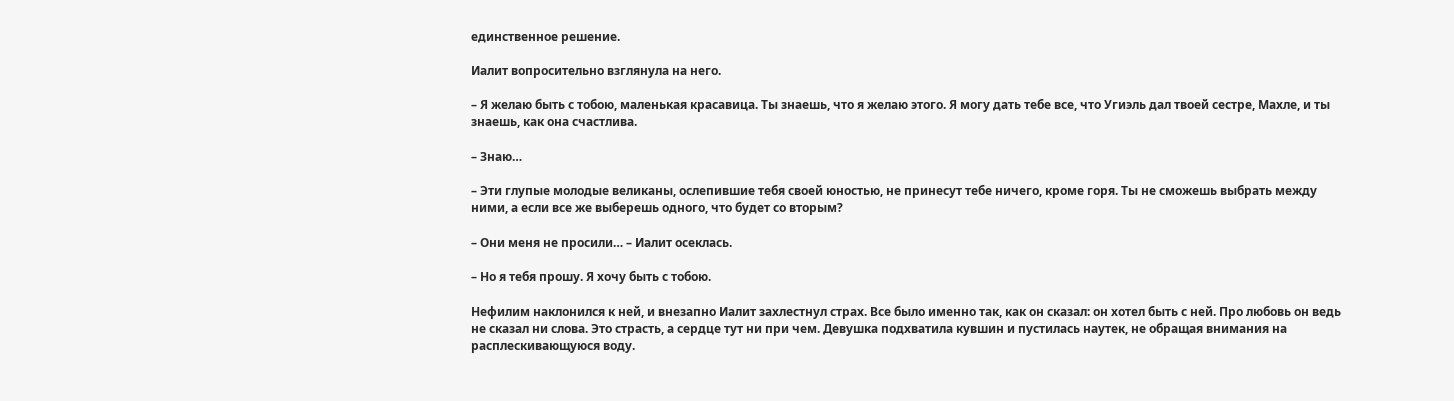единственное решение.

Иалит вопросительно взглянула на него.

– Я желаю быть с тобою, маленькая красавица. Ты знаешь, что я желаю этого. Я могу дать тебе все, что Угиэль дал твоей сестре, Махле, и ты знаешь, как она счастлива.

– Знаю…

– Эти глупые молодые великаны, ослепившие тебя своей юностью, не принесут тебе ничего, кроме горя. Ты не сможешь выбрать между ними, а если все же выберешь одного, что будет со вторым?

– Они меня не просили… – Иалит осеклась.

– Но я тебя прошу. Я хочу быть с тобою.

Нефилим наклонился к ней, и внезапно Иалит захлестнул страх. Все было именно так, как он сказал: он хотел быть с ней. Про любовь он ведь не сказал ни слова. Это страсть, а сердце тут ни при чем. Девушка подхватила кувшин и пустилась наутек, не обращая внимания на расплескивающуюся воду.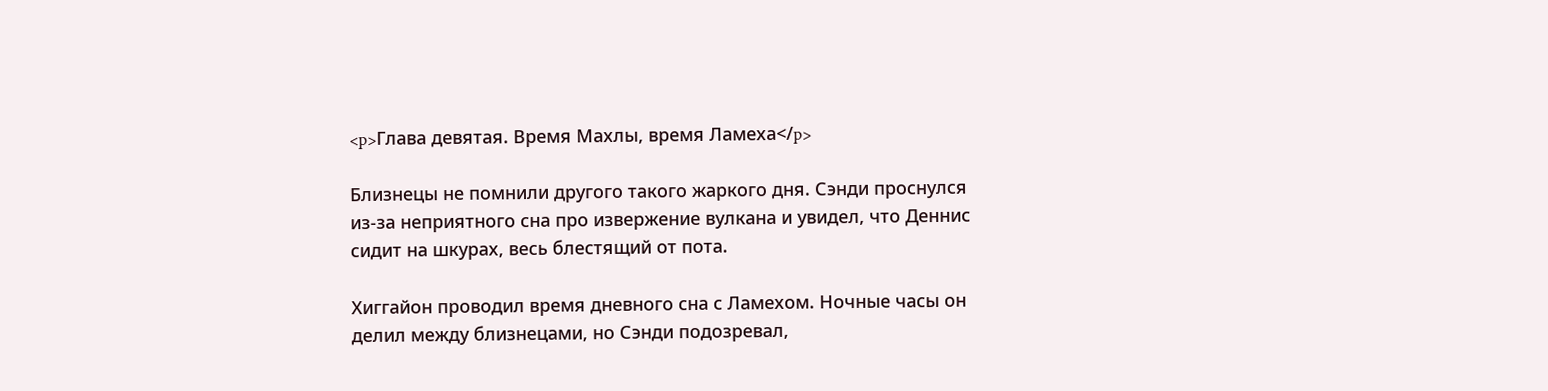<p>Глава девятая. Время Махлы, время Ламеха</p>

Близнецы не помнили другого такого жаркого дня. Сэнди проснулся из-за неприятного сна про извержение вулкана и увидел, что Деннис сидит на шкурах, весь блестящий от пота.

Хиггайон проводил время дневного сна с Ламехом. Ночные часы он делил между близнецами, но Сэнди подозревал,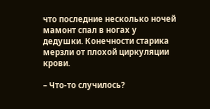что последние несколько ночей мамонт спал в ногах у дедушки. Конечности старика мерзли от плохой циркуляции крови.

– Что-то случилось?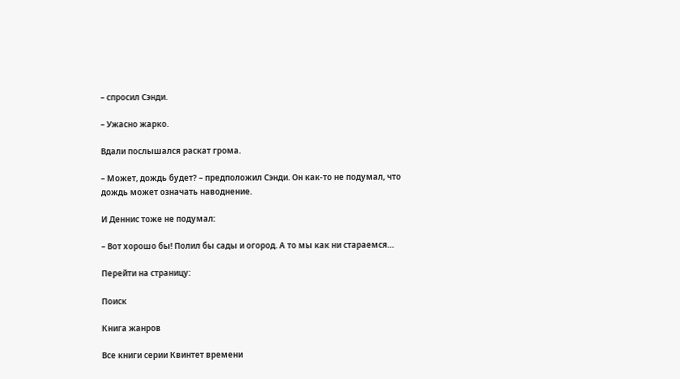– спросил Сэнди.

– Ужасно жарко.

Вдали послышался раскат грома.

– Может, дождь будет? – предположил Сэнди. Он как-то не подумал, что дождь может означать наводнение.

И Деннис тоже не подумал:

– Вот хорошо бы! Полил бы сады и огород. А то мы как ни стараемся…

Перейти на страницу:

Поиск

Книга жанров

Все книги серии Квинтет времени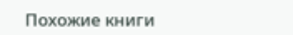Похожие книги